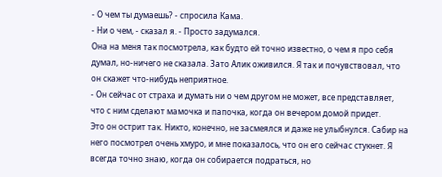- О чем ты думаешь? - спросила Кама.
- Ни о чем, - сказал я. - Просто задумался.
Она на меня так посмотрела, как будто ей точно известно, о чем я про себя думал, но-ничего не сказала. Зато Алик оживился. Я так и почувствовал, что он скажет что-нибудь неприятное.
- Он сейчас от страха и думать ни о чем другом не может, все представляет, что с ним сделают мамочка и папочка, когда он вечером домой придет.
Это он острит так. Никто, конечно, не засмеялся и даже не улыбнулся. Сабир на него посмотрел очень хмуро, и мне показалось, что он его сейчас стукнет. Я всегда точно знаю, когда он собирается подраться, но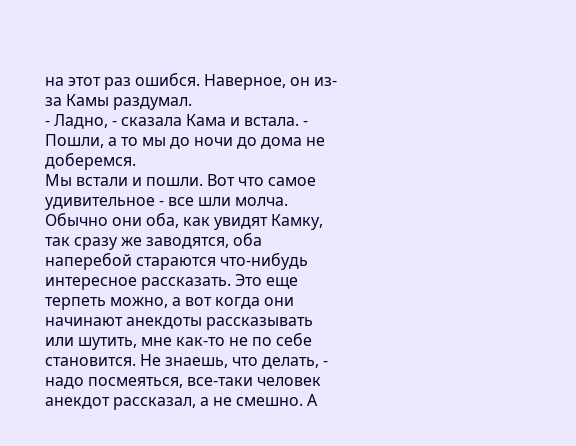на этот раз ошибся. Наверное, он из-за Камы раздумал.
- Ладно, - сказала Кама и встала. - Пошли, а то мы до ночи до дома не доберемся.
Мы встали и пошли. Вот что самое удивительное - все шли молча. Обычно они оба, как увидят Камку, так сразу же заводятся, оба наперебой стараются что-нибудь интересное рассказать. Это еще терпеть можно, а вот когда они начинают анекдоты рассказывать или шутить, мне как-то не по себе становится. Не знаешь, что делать, - надо посмеяться, все-таки человек анекдот рассказал, а не смешно. А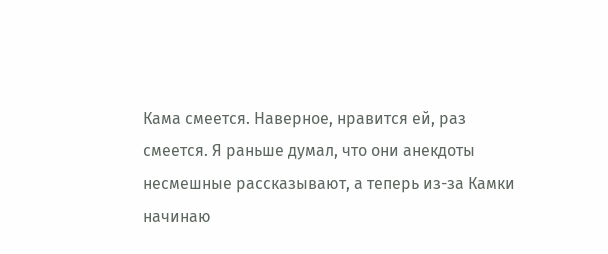Кама смеется. Наверное, нравится ей, раз смеется. Я раньше думал, что они анекдоты несмешные рассказывают, а теперь из-за Камки начинаю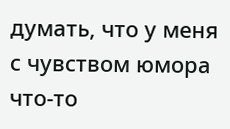думать, что у меня с чувством юмора что-то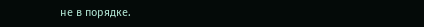не в порядке.